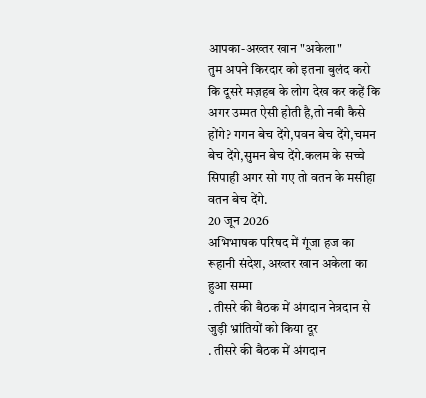आपका-अख्तर खान "अकेला"
तुम अपने किरदार को इतना बुलंद करो कि दूसरे मज़हब के लोग देख कर कहें कि अगर उम्मत ऐसी होती है,तो नबी कैसे होंगे? गगन बेच देंगे,पवन बेच देंगे,चमन बेच देंगे,सुमन बेच देंगे.कलम के सच्चे सिपाही अगर सो गए तो वतन के मसीहा वतन बेच देंगे.
20 जून 2026
अभिभाषक परिषद में गूंजा हज का रूहानी संदेश, अख्तर खान अकेला का हुआ सम्मा
. तीसरे की बैठक में अंगदान नेत्रदान से जुड़ी भ्रांतियों को किया दूर
. तीसरे की बैठक में अंगदान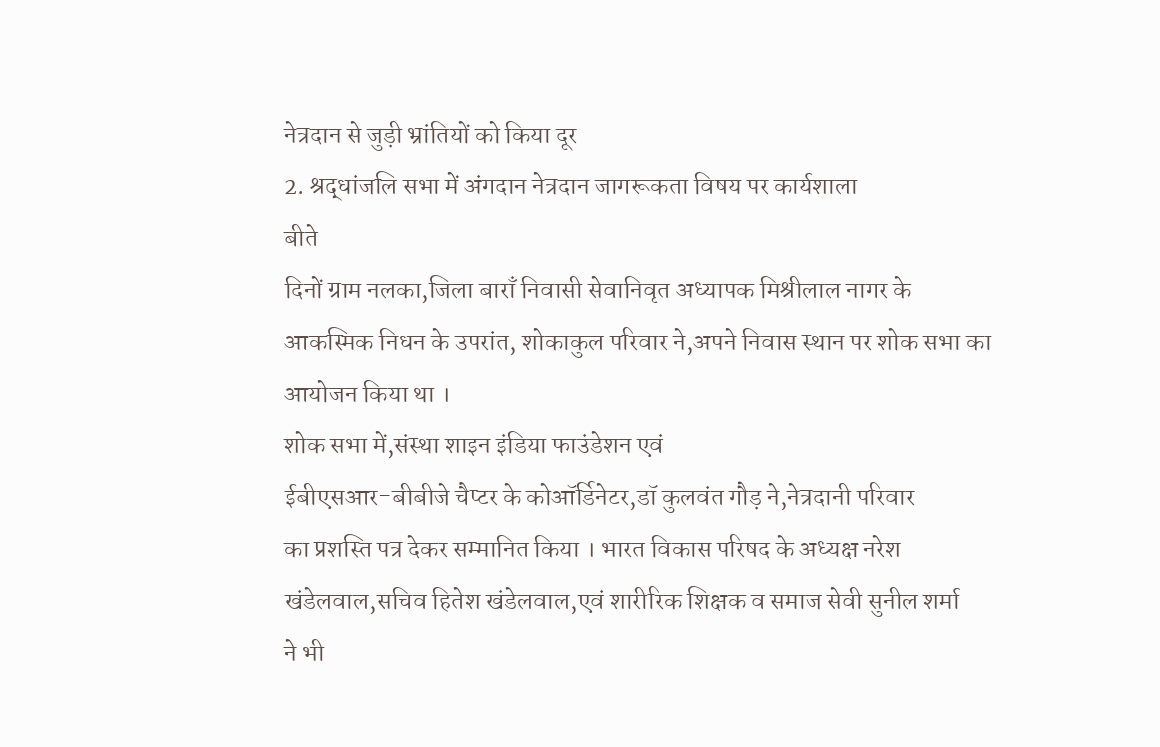नेत्रदान से जुड़ी भ्रांतियों को किया दूर
2. श्रद्धांजलि सभा में अंगदान नेत्रदान जागरूकता विषय पर कार्यशाला
बीते
दिनों ग्राम नलका,जिला बाराँ निवासी सेवानिवृत अध्यापक मिश्रीलाल नागर के
आकस्मिक निधन के उपरांत, शोकाकुल परिवार ने,अपने निवास स्थान पर शोक सभा का
आयोजन किया था ।
शोक सभा में,संस्था शाइन इंडिया फाउंडेशन एवं
ईबीएसआर-बीबीजे चैप्टर के कोऑर्डिनेटर,डॉ कुलवंत गौड़ ने,नेत्रदानी परिवार
का प्रशस्ति पत्र देकर सम्मानित किया । भारत विकास परिषद के अध्यक्ष नरेश
खंडेलवाल,सचिव हितेश खंडेलवाल,एवं शारीरिक शिक्षक व समाज सेवी सुनील शर्मा
ने भी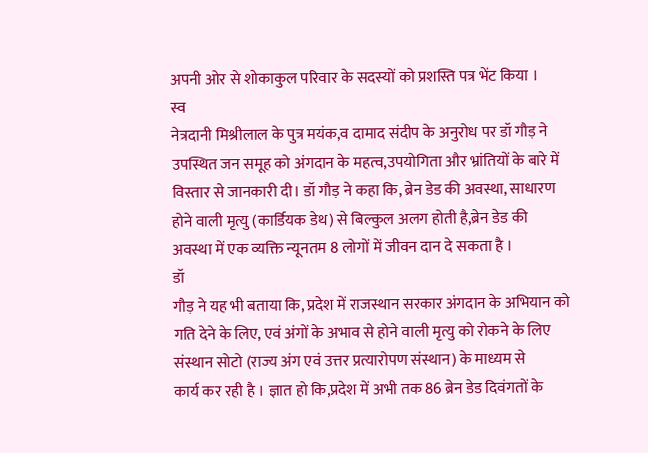अपनी ओर से शोकाकुल परिवार के सदस्यों को प्रशस्ति पत्र भेंट किया ।
स्व
नेत्रदानी मिश्रीलाल के पुत्र मयंक,व दामाद संदीप के अनुरोध पर डॉ गौड़ ने
उपस्थित जन समूह को अंगदान के महत्व,उपयोगिता और भ्रांतियों के बारे में
विस्तार से जानकारी दी। डॉ गौड़ ने कहा कि, ब्रेन डेड की अवस्था, साधारण
होने वाली मृत्यु (कार्डियक डेथ) से बिल्कुल अलग होती है,ब्रेन डेड की
अवस्था में एक व्यक्ति न्यूनतम 8 लोगों में जीवन दान दे सकता है ।
डॉ
गौड़ ने यह भी बताया कि, प्रदेश में राजस्थान सरकार अंगदान के अभियान को
गति देने के लिए, एवं अंगों के अभाव से होने वाली मृत्यु को रोकने के लिए
संस्थान सोटो (राज्य अंग एवं उत्तर प्रत्यारोपण संस्थान) के माध्यम से
कार्य कर रही है । ज्ञात हो कि,प्रदेश में अभी तक 86 ब्रेन डेड दिवंगतों के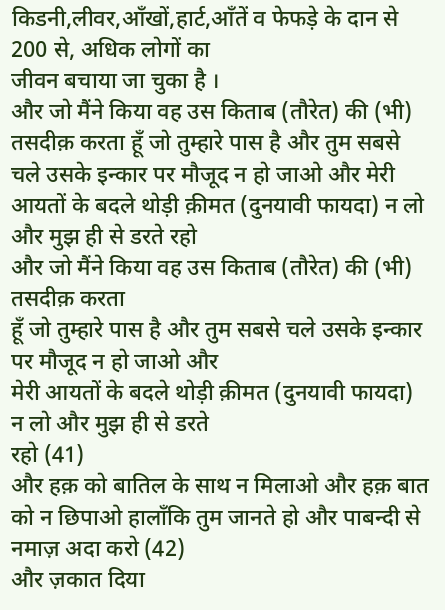किडनी,लीवर,आँखों,हार्ट,आँतें व फेफड़े के दान से 200 से, अधिक लोगों का
जीवन बचाया जा चुका है ।
और जो मैंने किया वह उस किताब (तौरेत) की (भी) तसदीक़ करता हूँ जो तुम्हारे पास है और तुम सबसे चले उसके इन्कार पर मौजूद न हो जाओ और मेरी आयतों के बदले थोड़ी क़ीमत (दुनयावी फायदा) न लो और मुझ ही से डरते रहो
और जो मैंने किया वह उस किताब (तौरेत) की (भी) तसदीक़ करता
हूँ जो तुम्हारे पास है और तुम सबसे चले उसके इन्कार पर मौजूद न हो जाओ और
मेरी आयतों के बदले थोड़ी क़ीमत (दुनयावी फायदा) न लो और मुझ ही से डरते
रहो (41)
और हक़ को बातिल के साथ न मिलाओ और हक़ बात को न छिपाओ हालाँकि तुम जानते हो और पाबन्दी से नमाज़ अदा करो (42)
और ज़कात दिया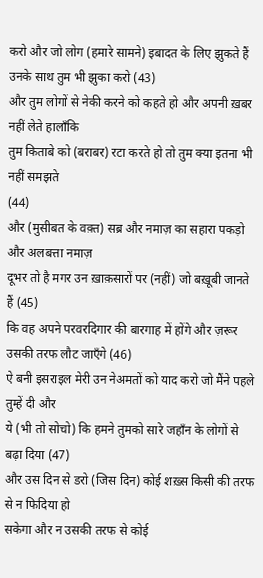करो और जो लोग (हमारे सामने) इबादत के लिए झुकते हैं उनके साथ तुम भी झुका करो (43)
और तुम लोगों से नेकी करने को कहते हो और अपनी ख़बर नहीं लेते हालाँकि
तुम किताबे को (बराबर) रटा करते हो तो तुम क्या इतना भी नहीं समझते
(44)
और (मुसीबत के वक़्त) सब्र और नमाज़ का सहारा पकड़ो और अलबत्ता नमाज़
दूभर तो है मगर उन ख़ाक़सारों पर (नहीं) जो बख़ूबी जानते हैं (45)
कि वह अपने परवरदिगार की बारगाह में होंगे और ज़रूर उसकी तरफ लौट जाएँगे (46)
ऐ बनी इसराइल मेरी उन नेअमतों को याद करो जो मैंने पहले तुम्हें दी और
ये (भी तो सोचो) कि हमने तुमको सारे जहाँन के लोगों से बढ़ा दिया (47)
और उस दिन से डरो (जिस दिन) कोई शख़्स किसी की तरफ से न फिदिया हो
सकेगा और न उसकी तरफ से कोई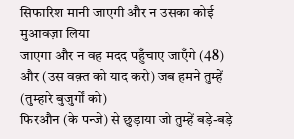सिफारिश मानी जाएगी और न उसका कोई मुआवज़ा लिया
जाएगा और न वह मदद पहुँचाए जाएँगे (48)
और (उस वक़्त को याद करो) जब हमने तुम्हें (तुम्हारे बुजुर्गों को)
फिरऔन (के पन्जे) से छुड़ाया जो तुम्हें बड़े-बड़े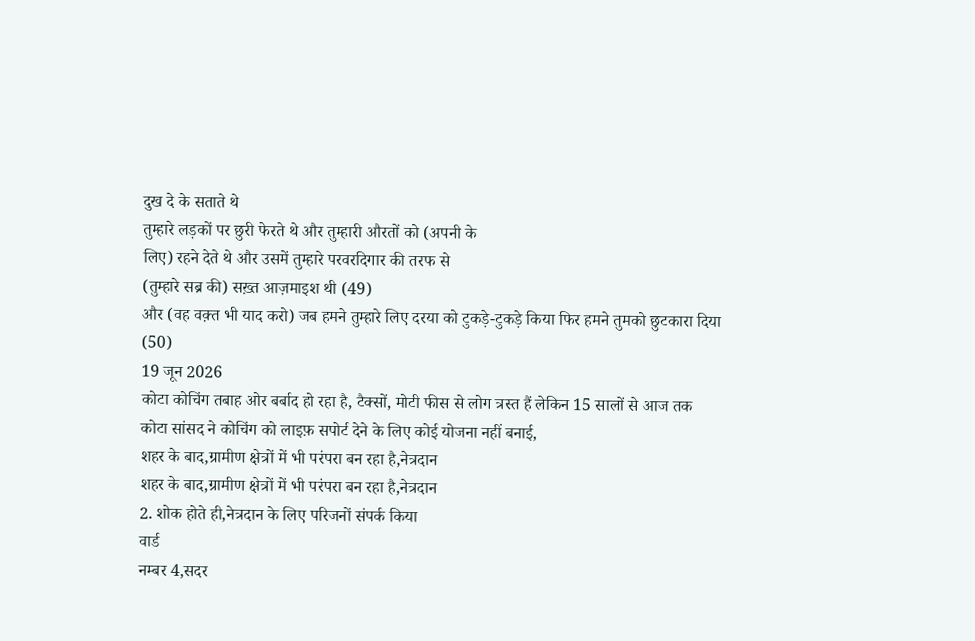दुख दे के सताते थे
तुम्हारे लड़कों पर छुरी फेरते थे और तुम्हारी औरतों को (अपनी के
लिए) रहने देते थे और उसमें तुम्हारे परवरदिगार की तरफ से
(तुम्हारे सब्र की) सख़्त आज़माइश थी (49)
और (वह वक़्त भी याद करो) जब हमने तुम्हारे लिए दरया को टुकड़े-टुकड़े किया फिर हमने तुमको छुटकारा दिया (50)
19 जून 2026
कोटा कोचिंग तबाह ओर बर्बाद हो रहा है, टैक्सों, मोटी फीस से लोग त्रस्त हैं लेकिन 15 सालों से आज तक कोटा सांसद ने कोचिंग को लाइफ़ सपोर्ट देने के लिए कोई योजना नहीं बनाई,
शहर के बाद,ग्रामीण क्षेत्रों में भी परंपरा बन रहा है,नेत्रदान
शहर के बाद,ग्रामीण क्षेत्रों में भी परंपरा बन रहा है,नेत्रदान
2. शोक होते ही,नेत्रदान के लिए परिजनों संपर्क किया
वार्ड
नम्बर 4,सदर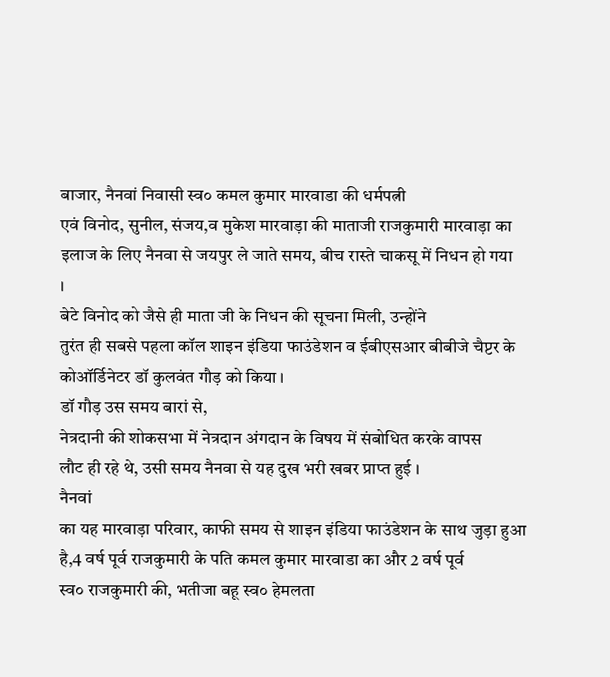बाजार, नैनवां निवासी स्व० कमल कुमार मारवाडा की धर्मपत्नी
एवं विनोद, सुनील, संजय,व मुकेश मारवाड़ा की माताजी राजकुमारी मारवाड़ा का
इलाज के लिए नैनवा से जयपुर ले जाते समय, बीच रास्ते चाकसू में निधन हो गया
।
बेटे विनोद को जैसे ही माता जी के निधन की सूचना मिली, उन्होंने
तुरंत ही सबसे पहला कॉल शाइन इंडिया फाउंडेशन व ईबीएसआर बीबीजे चैप्टर के
कोऑर्डिनेटर डॉ कुलवंत गौड़ को किया ।
डॉ गौड़ उस समय बारां से,
नेत्रदानी की शोकसभा में नेत्रदान अंगदान के विषय में संबोधित करके वापस
लौट ही रहे थे, उसी समय नैनवा से यह दुख भरी खबर प्राप्त हुई ।
नैनवां
का यह मारवाड़ा परिवार, काफी समय से शाइन इंडिया फाउंडेशन के साथ जुड़ा हुआ
है,4 वर्ष पूर्व राजकुमारी के पति कमल कुमार मारवाडा का और 2 वर्ष पूर्व
स्व० राजकुमारी की, भतीजा बहू स्व० हेमलता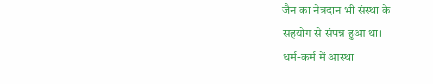जैन का नेत्रदान भी संस्था के
सहयोग से संपन्न हुआ था।
धर्म-कर्म में आस्था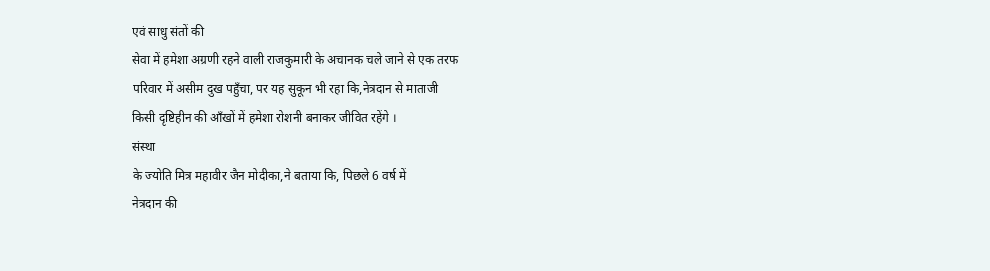एवं साधु संतों की
सेवा में हमेशा अग्रणी रहने वाली राजकुमारी के अचानक चले जाने से एक तरफ
परिवार में असीम दुख पहुँचा, पर यह सुकून भी रहा कि,नेत्रदान से माताजी
किसी दृष्टिहीन की आँखों में हमेशा रोशनी बनाकर जीवित रहेंगे ।
संस्था
के ज्योति मित्र महावीर जैन मोदीका,ने बताया कि, पिछले 6 वर्ष में
नेत्रदान की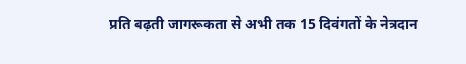प्रति बढ़ती जागरूकता से अभी तक 15 दिवंगतों के नेत्रदान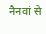नैनवां से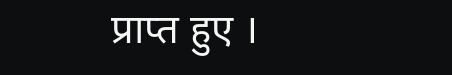प्राप्त हुए ।